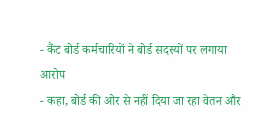- कैंट बोर्ड कर्मचारियों ने बोर्ड सदस्यों पर लगाया आरोप
- कहा, बोर्ड की ओर से नहीं दिया जा रहा वेतन और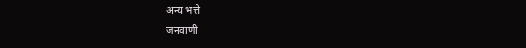अन्य भत्ते
जनवाणी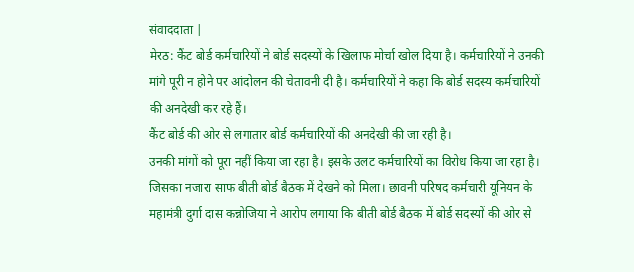संवाददाता |
मेरठ: कैंट बोर्ड कर्मचारियों ने बोर्ड सदस्यों के खिलाफ मोर्चा खोल दिया है। कर्मचारियों ने उनकी मांगे पूरी न होने पर आंदोलन की चेतावनी दी है। कर्मचारियों ने कहा कि बोर्ड सदस्य कर्मचारियों की अनदेखी कर रहे हैं।
कैंट बोर्ड की ओर से लगातार बोर्ड कर्मचारियों की अनदेखी की जा रही है।
उनकी मांगों को पूरा नहीं किया जा रहा है। इसके उलट कर्मचारियों का विरोध किया जा रहा है। जिसका नजारा साफ बीती बोर्ड बैठक में देखने को मिला। छावनी परिषद कर्मचारी यूनियन के महामंत्री दुर्गा दास कन्नोजिया ने आरोप लगाया कि बीती बोर्ड बैठक में बोर्ड सदस्यों की ओर से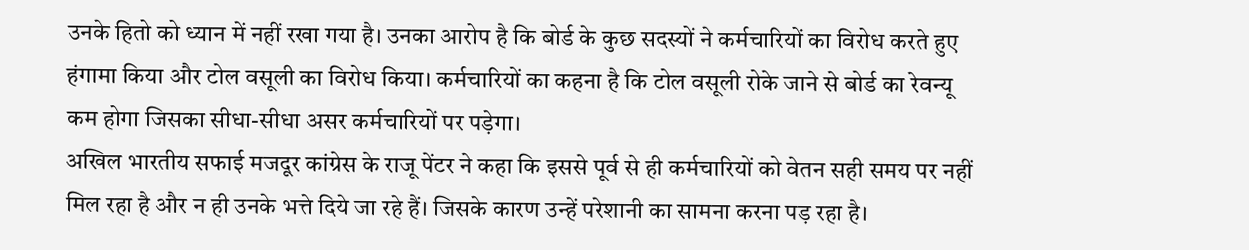उनके हितो को ध्यान में नहीं रखा गया है। उनका आरोप है कि बोर्ड के कुछ सदस्यों ने कर्मचारियों का विरोध करते हुए हंगामा किया और टोल वसूली का विरोध किया। कर्मचारियों का कहना है कि टोल वसूली रोके जाने से बोर्ड का रेवन्यू कम होगा जिसका सीधा-सीधा असर कर्मचारियों पर पड़ेगा।
अखिल भारतीय सफाई मजदूर कांग्रेस के राजू पेंटर ने कहा कि इससे पूर्व से ही कर्मचारियों को वेतन सही समय पर नहीं मिल रहा है और न ही उनके भत्ते दिये जा रहे हैं। जिसके कारण उन्हें परेशानी का सामना करना पड़ रहा है।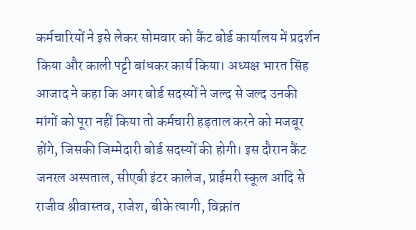कर्मचारियों ने इसे लेकर सोमवार को कैंट बोर्ड कार्यालय में प्रदर्शन किया और काली पट्टी बांधकर कार्य किया। अध्यक्ष भारत सिंह आजाद ने कहा कि अगर बोर्ड सदस्यों ने जल्द से जल्द उनकी मांगों को पूरा नहीं किया तो कर्मचारी हड़ताल करने को मजबूर होंगे, जिसकी जिम्मेदारी बोर्ड सदस्यों की होगी। इस दौरान कैंट जनरल अस्पताल, सीएबी इंटर कालेज, प्राईमरी स्कूल आदि से राजीव श्रीवास्तव, राजेश, बीके त्यागी, विक्रांत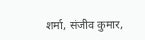शर्मा, संजीव कुमार,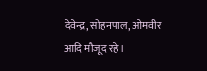देवेन्द्र, सोहनपाल, ओमवीर आदि मौजूद रहे।